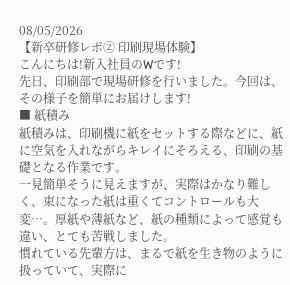08/05/2026
【新卒研修レポ② 印刷現場体験】
こんにちは!新入社員のWです!
先日、印刷部で現場研修を行いました。今回は、その様子を簡単にお届けします!
■ 紙積み
紙積みは、印刷機に紙をセットする際などに、紙に空気を入れながらキレイにそろえる、印刷の基礎となる作業です。
一見簡単そうに見えますが、実際はかなり難しく、束になった紙は重くてコントロールも大変…。厚紙や薄紙など、紙の種類によって感覚も違い、とても苦戦しました。
慣れている先輩方は、まるで紙を生き物のように扱っていて、実際に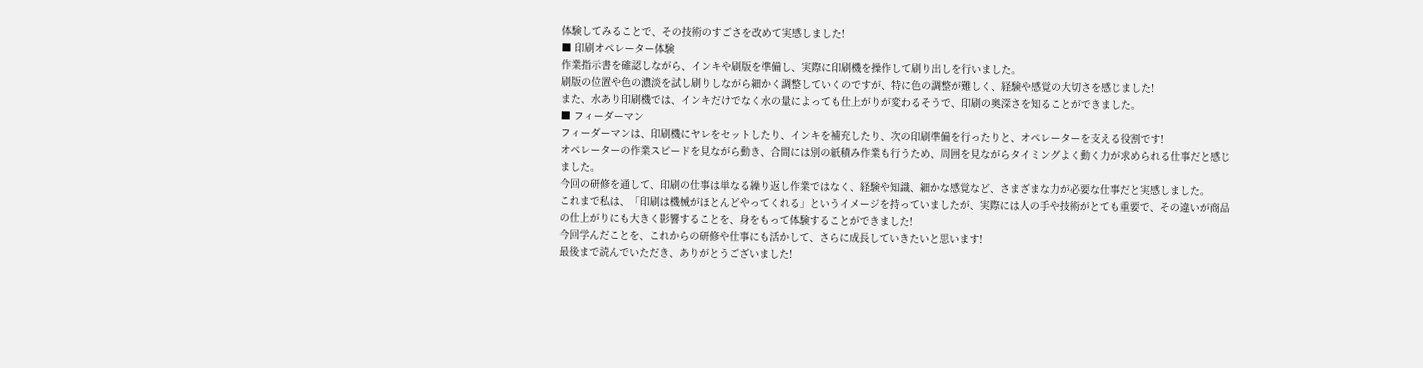体験してみることで、その技術のすごさを改めて実感しました!
■ 印刷オペレーター体験
作業指示書を確認しながら、インキや刷版を準備し、実際に印刷機を操作して刷り出しを行いました。
刷版の位置や色の濃淡を試し刷りしながら細かく調整していくのですが、特に色の調整が難しく、経験や感覚の大切さを感じました!
また、水あり印刷機では、インキだけでなく水の量によっても仕上がりが変わるそうで、印刷の奥深さを知ることができました。
■ フィーダーマン
フィーダーマンは、印刷機にヤレをセットしたり、インキを補充したり、次の印刷準備を行ったりと、オペレーターを支える役割です!
オペレーターの作業スピードを見ながら動き、合間には別の紙積み作業も行うため、周囲を見ながらタイミングよく動く力が求められる仕事だと感じました。
今回の研修を通して、印刷の仕事は単なる繰り返し作業ではなく、経験や知識、細かな感覚など、さまざまな力が必要な仕事だと実感しました。
これまで私は、「印刷は機械がほとんどやってくれる」というイメージを持っていましたが、実際には人の手や技術がとても重要で、その違いが商品の仕上がりにも大きく影響することを、身をもって体験することができました!
今回学んだことを、これからの研修や仕事にも活かして、さらに成長していきたいと思います!
最後まで読んでいただき、ありがとうございました!